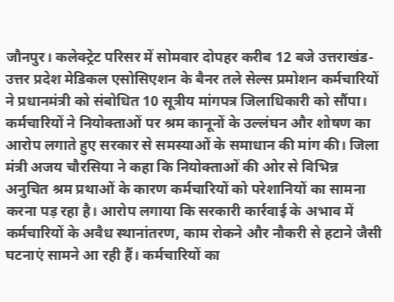जौनपुर। कलेक्ट्रेट परिसर में सोमवार दोपहर करीब 12 बजे उत्तराखंड-उत्तर प्रदेश मेडिकल एसोसिएशन के बैनर तले सेल्स प्रमोशन कर्मचारियों ने प्रधानमंत्री को संबोधित 10 सूत्रीय मांगपत्र जिलाधिकारी को सौंपा। कर्मचारियों ने नियोक्ताओं पर श्रम कानूनों के उल्लंघन और शोषण का आरोप लगाते हुए सरकार से समस्याओं के समाधान की मांग की। जिला मंत्री अजय चौरसिया ने कहा कि नियोक्ताओं की ओर से विभिन्न अनुचित श्रम प्रथाओं के कारण कर्मचारियों को परेशानियों का सामना करना पड़ रहा है। आरोप लगाया कि सरकारी कार्रवाई के अभाव में कर्मचारियों के अवैध स्थानांतरण, काम रोकने और नौकरी से हटाने जैसी घटनाएं सामने आ रही हैं। कर्मचारियों का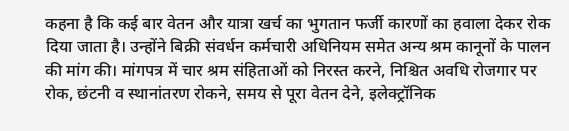कहना है कि कई बार वेतन और यात्रा खर्च का भुगतान फर्जी कारणों का हवाला देकर रोक दिया जाता है। उन्होंने बिक्री संवर्धन कर्मचारी अधिनियम समेत अन्य श्रम कानूनों के पालन की मांग की। मांगपत्र में चार श्रम संहिताओं को निरस्त करने, निश्चित अवधि रोजगार पर रोक, छंटनी व स्थानांतरण रोकने, समय से पूरा वेतन देने, इलेक्ट्रॉनिक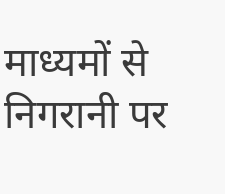माध्यमों से निगरानी पर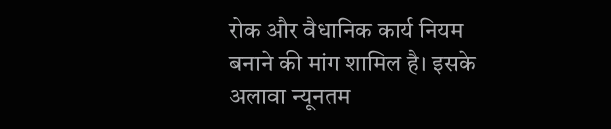रोक और वैधानिक कार्य नियम बनाने की मांग शामिल है। इसके अलावा न्यूनतम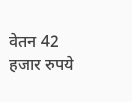वेतन 42 हजार रुपये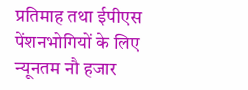प्रतिमाह तथा ईपीएस पेंशनभोगियों के लिए न्यूनतम नौ हजार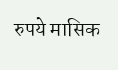रुपये मासिक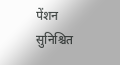पेंशन सुनिश्चित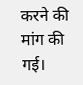करने की मांग की गई।